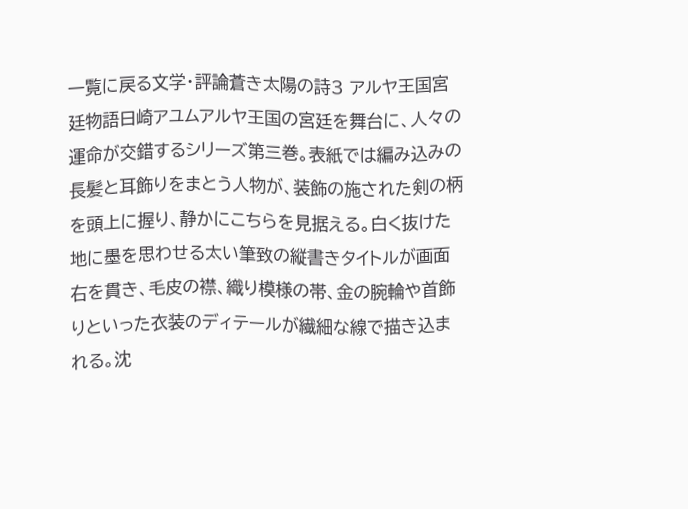一覧に戻る文学・評論蒼き太陽の詩3 アルヤ王国宮廷物語日崎アユムアルヤ王国の宮廷を舞台に、人々の運命が交錯するシリーズ第三巻。表紙では編み込みの長髪と耳飾りをまとう人物が、装飾の施された剣の柄を頭上に握り、静かにこちらを見据える。白く抜けた地に墨を思わせる太い筆致の縦書きタイトルが画面右を貫き、毛皮の襟、織り模様の帯、金の腕輪や首飾りといった衣装のディテールが繊細な線で描き込まれる。沈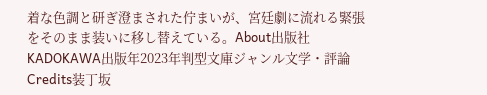着な色調と研ぎ澄まされた佇まいが、宮廷劇に流れる緊張をそのまま装いに移し替えている。About出版社KADOKAWA出版年2023年判型文庫ジャンル文学・評論Credits装丁坂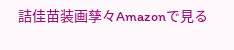詰佳苗装画孳々Amazonで見る